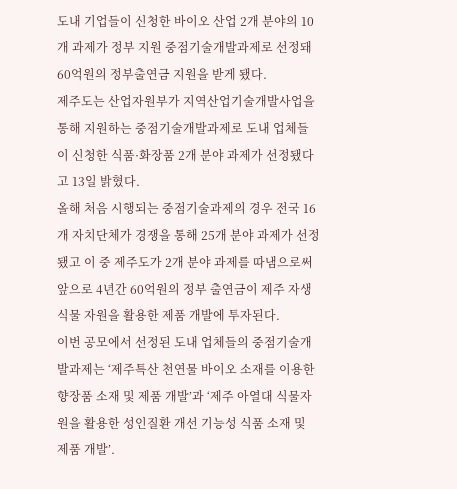도내 기업들이 신청한 바이오 산업 2개 분야의 10개 과제가 정부 지원 중점기술개발과제로 선정돼 60억원의 정부출연금 지원을 받게 됐다.
제주도는 산업자원부가 지역산업기술개발사업을 통해 지원하는 중점기술개발과제로 도내 업체들이 신청한 식품·화장품 2개 분야 과제가 선정됐다고 13일 밝혔다.
올해 처음 시행되는 중점기술과제의 경우 전국 16개 자치단체가 경쟁을 통해 25개 분야 과제가 선정됐고 이 중 제주도가 2개 분야 과제를 따냄으로써 앞으로 4년간 60억원의 정부 출연금이 제주 자생식물 자원을 활용한 제품 개발에 투자된다.
이번 공모에서 선정된 도내 업체들의 중점기술개발과제는 ‘제주특산 천연물 바이오 소재를 이용한 향장품 소재 및 제품 개발’과 ‘제주 아열대 식물자원을 활용한 성인질환 개선 기능성 식품 소재 및 제품 개발’.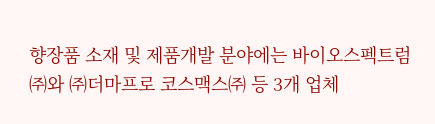향장품 소재 및 제품개발 분야에는 바이오스펙트럼㈜와 ㈜더마프로 코스맥스㈜ 등 3개 업체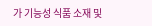가 기능성 식품 소재 및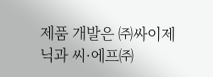제품 개발은 ㈜싸이제닉과 씨·에프㈜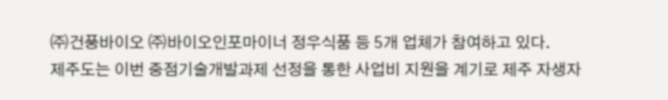㈜건풍바이오 ㈜바이오인포마이너 정우식품 등 5개 업체가 참여하고 있다.
제주도는 이번 중점기술개발과제 선정을 통한 사업비 지원을 계기로 제주 자생자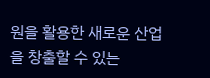원을 활용한 새로운 산업을 창출할 수 있는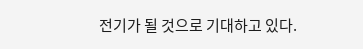전기가 될 것으로 기대하고 있다.